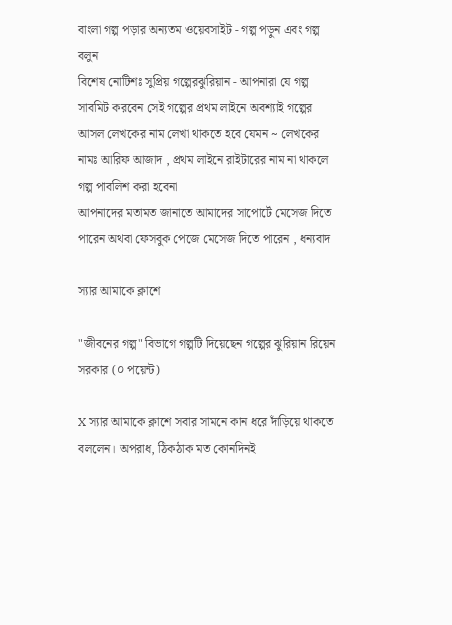বাংলা গল্প পড়ার অন্যতম ওয়েবসাইট - গল্প পড়ুন এবং গল্প বলুন
বিশেষ নোটিশঃ সুপ্রিয় গল্পেরঝুরিয়ান - আপনারা যে গল্প সাবমিট করবেন সেই গল্পের প্রথম লাইনে অবশ্যাই গল্পের আসল লেখকের নাম লেখা থাকতে হবে যেমন ~ লেখকের নামঃ আরিফ আজাদ , প্রথম লাইনে রাইটারের নাম না থাকলে গল্প পাবলিশ করা হবেনা
আপনাদের মতামত জানাতে আমাদের সাপোর্টে মেসেজ দিতে পারেন অথবা ফেসবুক পেজে মেসেজ দিতে পারেন , ধন্যবাদ

স্যার আমাকে ক্লাশে

"জীবনের গল্প" বিভাগে গল্পটি দিয়েছেন গল্পের ঝুরিয়ান রিয়েন সরকার (০ পয়েন্ট)

X স্যার আমাকে ক্লাশে সবার সামনে কান ধরে দাঁড়িয়ে থাকতে বললেন। অপরাধ, ঠিকঠাক মত কোনদিনই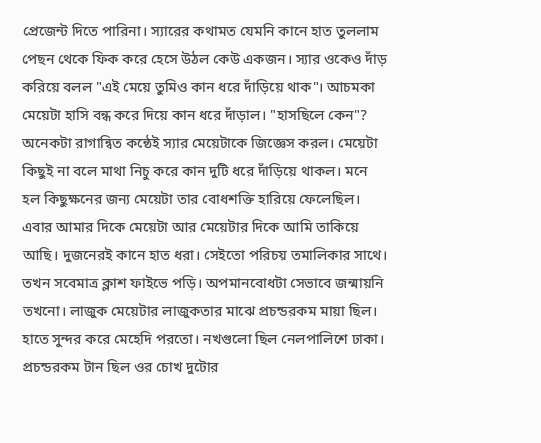প্রেজেন্ট দিতে পারিনা। স্যারের কথামত যেমনি কানে হাত তুললাম পেছন থেকে ফিক করে হেসে উঠল কেউ একজন। স্যার ওকেও দাঁড় করিয়ে বলল "এই মেয়ে তুমিও কান ধরে দাঁড়িয়ে থাক"। আচমকা মেয়েটা হাসি বন্ধ করে দিয়ে কান ধরে দাঁড়াল। "হাসছিলে কেন"? অনেকটা রাগান্বিত কন্ঠেই স্যার মেয়েটাকে জিজ্ঞেস করল। মেয়েটা কিছুই না বলে মাথা নিচু করে কান দুটি ধরে দাঁড়িয়ে থাকল। মনে হল কিছুক্ষনের জন্য মেয়েটা তার বোধশক্তি হারিয়ে ফেলেছিল। এবার আমার দিকে মেয়েটা আর মেয়েটার দিকে আমি তাকিয়ে আছি। দুজনেরই কানে হাত ধরা। সেইতো পরিচয় তমালিকার সাথে। তখন সবেমাত্র ক্লাশ ফাইভে পড়ি। অপমানবোধটা সেভাবে জন্মায়নি তখনো। লাজুক মেয়েটার লাজুকতার মাঝে প্রচন্ডরকম মায়া ছিল। হাতে সুন্দর করে মেহেদি পরতো। নখগুলো ছিল নেলপালিশে ঢাকা। প্রচন্ডরকম টান ছিল ওর চোখ দুটোর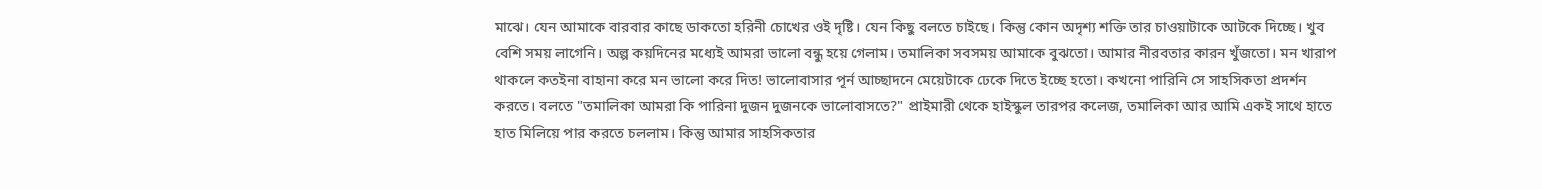মাঝে। যেন আমাকে বারবার কাছে ডাকতো হরিনী চোখের ওই দৃষ্টি। যেন কিছু বলতে চাইছে। কিন্তু কোন অদৃশ্য শক্তি তার চাওয়াটাকে আটকে দিচ্ছে। খুব বেশি সময় লাগেনি। অল্প কয়দিনের মধ্যেই আমরা ভালো বন্ধু হয়ে গেলাম। তমালিকা সবসময় আমাকে বুঝতো। আমার নীরবতার কারন খুঁজতো। মন খারাপ থাকলে কতইনা বাহানা করে মন ভালো করে দিত! ভালোবাসার পূর্ন আচ্ছাদনে মেয়েটাকে ঢেকে দিতে ইচ্ছে হতো। কখনো পারিনি সে সাহসিকতা প্রদর্শন করতে। বলতে "তমালিকা আমরা কি পারিনা দুজন দুজনকে ভালোবাসতে?" প্রাইমারী থেকে হাইস্কুল তারপর কলেজ, তমালিকা আর আমি একই সাথে হাতে হাত মিলিয়ে পার করতে চললাম। কিন্তু আমার সাহসিকতার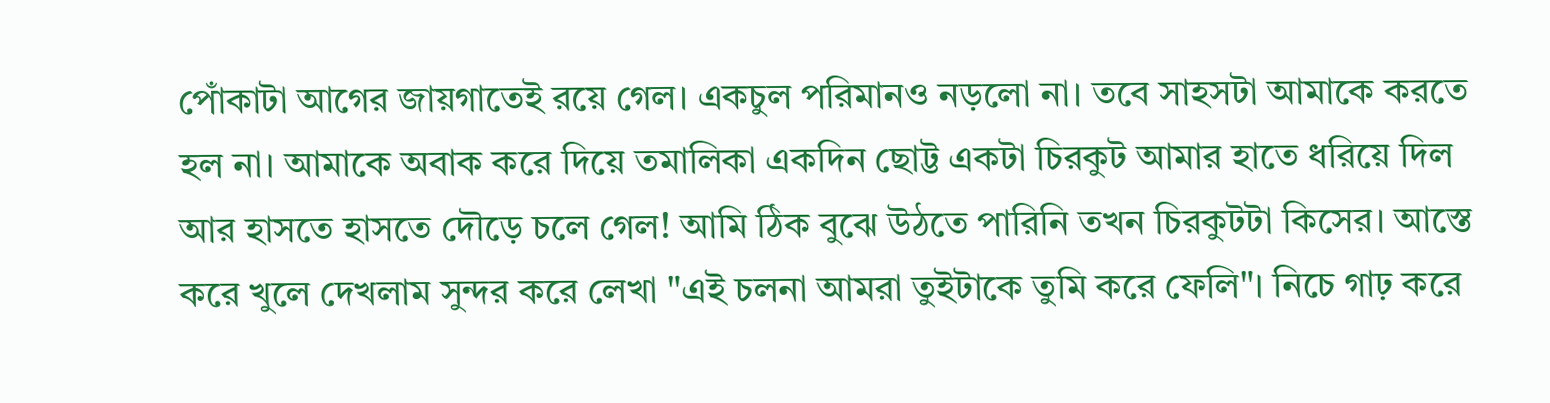পোঁকাটা আগের জায়গাতেই রয়ে গেল। একচুল পরিমানও নড়লো না। তবে সাহসটা আমাকে করতে হল না। আমাকে অবাক করে দিয়ে তমালিকা একদিন ছোট্ট একটা চিরকুট আমার হাতে ধরিয়ে দিল আর হাসতে হাসতে দৌড়ে চলে গেল! আমি ঠিক বুঝে উঠতে পারিনি তখন চিরকুটটা কিসের। আস্তে করে খুলে দেখলাম সুন্দর করে লেখা "এই চলনা আমরা তুইটাকে তুমি করে ফেলি"। নিচে গাঢ় করে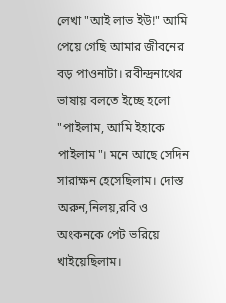লেখা "আই লাভ ইউ!" আমি পেয়ে গেছি আমার জীবনের বড় পাওনাটা। রবীন্দ্রনাথের ভাষায় বলতে ইচ্ছে হলো "পাইলাম, আমি ইহাকে পাইলাম"। মনে আছে সেদিন সারাক্ষন হেসেছিলাম। দোস্ত অরুন,নিলয়,রবি ও অংকনকে পেট ভরিয়ে খাইয়েছিলাম।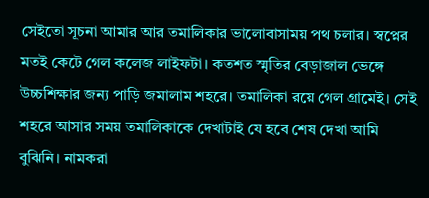সেইতো সূচনা আমার আর তমালিকার ভালোবাসাময় পথ চলার। স্বপ্নের মতই কেটে গেল কলেজ লাইফটা। কতশত স্মৃতির বেড়াজাল ভেঙ্গে উচ্চশিক্ষার জন্য পাড়ি জমালাম শহরে। তমালিকা রয়ে গেল গ্রামেই। সেই শহরে আসার সময় তমালিকাকে দেখাটাই যে হবে শেষ দেখা আমি বুঝিনি। নামকরা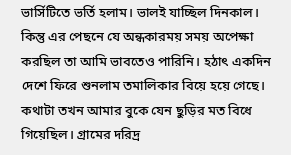ভার্সিটিতে ভর্তি হলাম। ভালই যাচ্ছিল দিনকাল। কিন্তু এর পেছনে যে অন্ধকারময় সময় অপেক্ষা করছিল তা আমি ভাবতেও পারিনি। হঠাৎ একদিন দেশে ফিরে শুনলাম তমালিকার বিয়ে হয়ে গেছে। কথাটা তখন আমার বুকে যেন ছুড়ির মত বিধে গিয়েছিল। গ্রামের দরিদ্র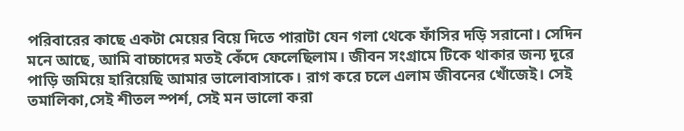পরিবারের কাছে একটা মেয়ের বিয়ে দিতে পারাটা যেন গলা থেকে ফাঁসির দড়ি সরানো। সেদিন মনে আছে, আমি বাচ্চাদের মতই কেঁদে ফেলেছিলাম। জীবন সংগ্রামে টিকে থাকার জন্য দূরে পাড়ি জমিয়ে হারিয়েছি আমার ভালোবাসাকে। রাগ করে চলে এলাম জীবনের খোঁজেই। সেই তমালিকা,সেই শীতল স্পর্শ, সেই মন ভালো করা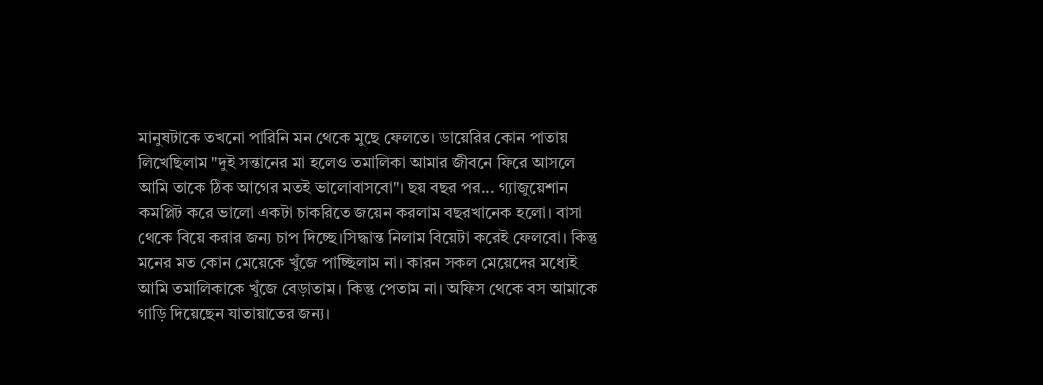মানুষটাকে তখনো পারিনি মন থেকে মুছে ফেলতে। ডায়েরির কোন পাতায় লিখেছিলাম "দুই সন্তানের মা হলেও তমালিকা আমার জীবনে ফিরে আসলে আমি তাকে ঠিক আগের মতই ভালোবাসবো"। ছয় বছর পর... গ্যাজুয়েশান কমপ্লিট করে ভালো একটা চাকরিতে জয়েন করলাম বছরখানেক হলো। বাসা থেকে বিয়ে করার জন্য চাপ দিচ্ছে।সিদ্ধান্ত নিলাম বিয়েটা করেই ফেলবো। কিন্তু মনের মত কোন মেয়েকে খুঁজে পাচ্ছিলাম না। কারন সকল মেয়েদের মধ্যেই আমি তমালিকাকে খুঁজে বেড়াতাম। কিন্তু পেতাম না। অফিস থেকে বস আমাকে গাড়ি দিয়েছেন যাতায়াতের জন্য।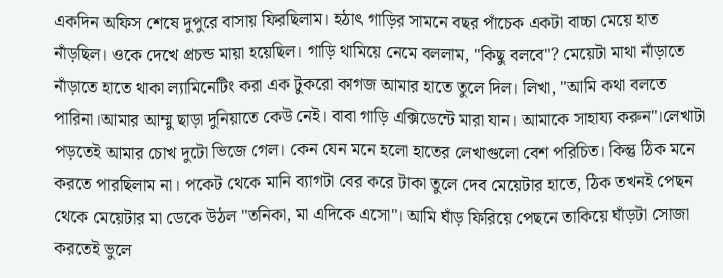একদিন অফিস শেষে দুপুরে বাসায় ফিরছিলাম। হঠাৎ গাড়ির সামনে বছর পাঁচেক একটা বাচ্চা মেয়ে হাত নাঁড়ছিল। ওকে দেখে প্রচন্ড মায়া হয়েছিল। গাড়ি থামিয়ে নেমে বললাম, "কিছু বলবে"? মেয়েটা মাথা নাঁড়াতে নাঁড়াতে হাতে থাকা ল্যামিনেটিং করা এক টুকরো কাগজ আমার হাতে তুলে দিল। লিখা, "আমি কথা বলতে পারিনা।আমার আম্মু ছাড়া দুনিয়াতে কেউ নেই। বাবা গাড়ি এক্সিডেন্টে মারা যান। আমাকে সাহায্য করুন"।লেখাটা পড়তেই আমার চোখ দুটো ভিজে গেল। কেন যেন মনে হলো হাতের লেখাগুলো বেশ পরিচিত। কিন্তু ঠিক মনে করতে পারছিলাম না। পকেট থেকে মানি ব্যাগটা বের করে টাকা তুলে দেব মেয়েটার হাতে, ঠিক তখনই পেছন থেকে মেয়েটার মা ডেকে উঠল "তনিকা, মা এদিকে এসো"। আমি ঘাঁড় ফিরিয়ে পেছনে তাকিয়ে ঘাঁড়টা সোজা করতেই ভুলে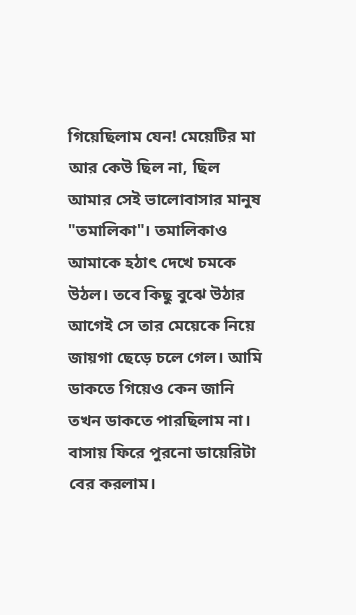গিয়েছিলাম যেন! মেয়েটির মা আর কেউ ছিল না, ছিল আমার সেই ভালোবাসার মানুষ "তমালিকা"। তমালিকাও আমাকে হঠাৎ দেখে চমকে উঠল। তবে কিছু বুঝে উঠার আগেই সে তার মেয়েকে নিয়ে জায়গা ছেড়ে চলে গেল। আমি ডাকতে গিয়েও কেন জানি তখন ডাকতে পারছিলাম না। বাসায় ফিরে পুরনো ডায়েরিটা বের করলাম।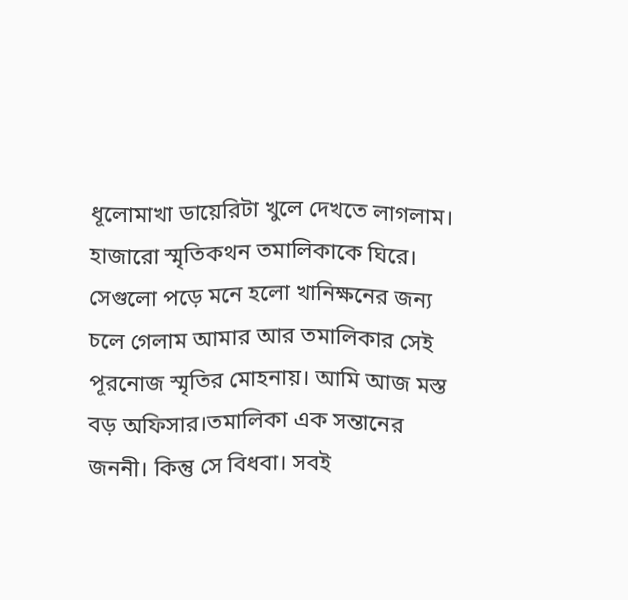ধূলোমাখা ডায়েরিটা খুলে দেখতে লাগলাম। হাজারো স্মৃতিকথন তমালিকাকে ঘিরে। সেগুলো পড়ে মনে হলো খানিক্ষনের জন্য চলে গেলাম আমার আর তমালিকার সেই পূরনোজ স্মৃতির মোহনায়। আমি আজ মস্ত বড় অফিসার।তমালিকা এক সন্তানের জননী। কিন্তু সে বিধবা। সবই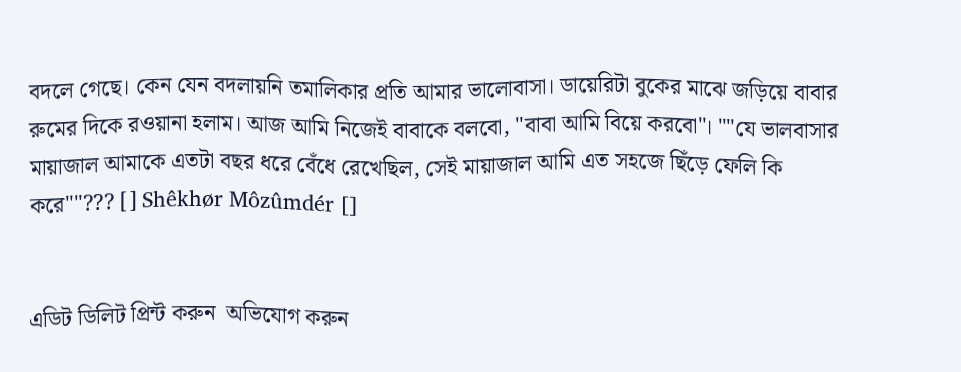বদলে গেছে। কেন যেন বদলায়নি তমালিকার প্রতি আমার ভালোবাসা। ডায়েরিটা বুকের মাঝে জড়িয়ে বাবার রুমের দিকে রওয়ানা হলাম। আজ আমি নিজেই বাবাকে বলবো, "বাবা আমি বিয়ে করবো"। ""যে ভালবাসার মায়াজাল আমাকে এতটা বছর ধরে বেঁধে রেখেছিল, সেই মায়াজাল আমি এত সহজে ছিঁড়ে ফেলি কি করে""??? [] Shêkhør Môzûmdér []


এডিট ডিলিট প্রিন্ট করুন  অভিযোগ করুন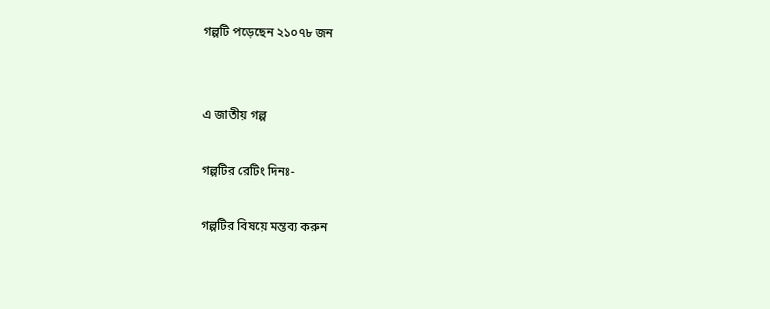গল্পটি পড়েছেন ২১০৭৮ জন


এ জাতীয় গল্প

গল্পটির রেটিং দিনঃ-

গল্পটির বিষয়ে মন্তব্য করুন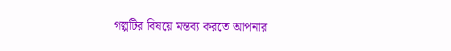গল্পটির বিষয়ে মন্তব্য করতে আপনার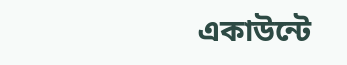একাউন্টে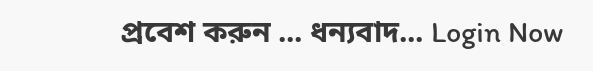প্রবেশ করুন ... ধন্যবাদ... Login Now